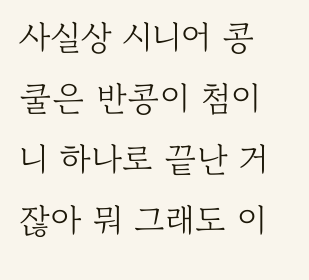사실상 시니어 콩쿨은 반콩이 첨이니 하나로 끝난 거잖아 뭐 그래도 이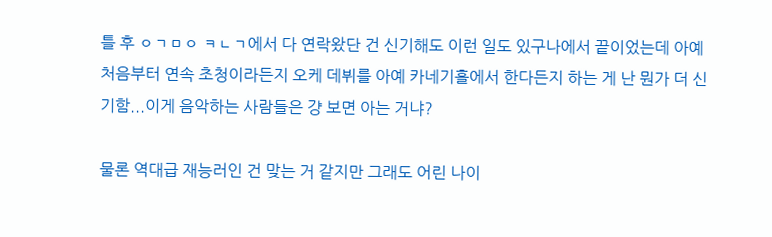틀 후 ㅇㄱㅁㅇ ㅋㄴㄱ에서 다 연락왔단 건 신기해도 이런 일도 있구나에서 끝이었는데 아예 처음부터 연속 초청이라든지 오케 데뷔를 아예 카네기홀에서 한다든지 하는 게 난 뭔가 더 신기함...이게 음악하는 사람들은 걍 보면 아는 거냐?

물론 역대급 재능러인 건 맞는 거 같지만 그래도 어린 나이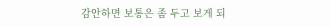감안하면 보통은 좀 두고 보게 되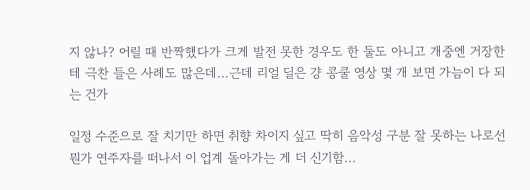지 않나? 어릴 때 반짝했다가 크게 발전 못한 경우도 한 둘도 아니고 개중엔 거장한테 극찬 들은 사례도 많은데...근데 리얼 딜은 걍 콩쿨 영상 몇 개 보면 가늠이 다 되는 건가

일정 수준으로 잘 치기만 하면 취향 차이지 싶고 딱히 음악성 구분 잘 못하는 나로선 뭔가 연주자를 떠나서 이 업계 돌아가는 게 더 신기함...